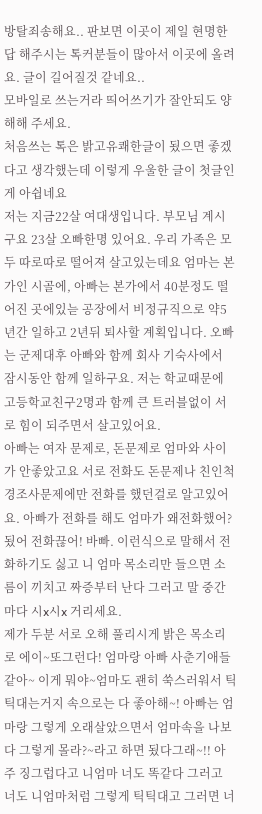방탈죄송해요.. 판보면 이곳이 제일 현명한 답 해주시는 톡커분들이 많아서 이곳에 올려요. 글이 길어질것 같네요..
모바일로 쓰는거라 띄어쓰기가 잘안되도 양해해 주세요.
처음쓰는 톡은 밝고유쾌한글이 됬으면 좋겠다고 생각했는데 이렇게 우울한 글이 첫글인게 아쉽네요
저는 지금22살 여대생입니다. 부모님 계시구요 23살 오빠한명 있어요. 우리 가족은 모두 따로따로 떨어져 살고있는데요 엄마는 본가인 시골에, 아빠는 본가에서 40분정도 떨어진 곳에있늗 공장에서 비정규직으로 약5년간 일하고 2년뒤 퇴사할 계획입니다. 오빠는 군제대후 아빠와 함께 회사 기숙사에서 잠시동안 함께 일하구요. 저는 학교때문에 고등학교친구2명과 함께 큰 트러블없이 서로 힘이 되주면서 살고있어요.
아빠는 여자 문제로, 돈문제로 엄마와 사이가 안좋았고요 서로 전화도 돈문제나 친인척 경조사문제에만 전화를 했던걸로 알고있어요. 아빠가 전화를 해도 엄마가 왜전화했어? 됬어 전화끊어! 바빠. 이런식으로 말해서 전화하기도 싫고 니 엄마 목소리만 들으면 소름이 끼치고 짜증부터 난다 그러고 말 중간마다 시x시x 거리세요.
제가 두분 서로 오해 풀리시게 밝은 목소리로 에이~또그런다! 엄마랑 아빠 사춘기애들같아~ 이게 뭐야~엄마도 괜히 쑥스러워서 틱틱대는거지 속으로는 다 좋아해~! 아빠는 엄마랑 그렇게 오래살았으면서 엄마속을 나보다 그렇게 몰라?~라고 하면 됬다그래~!! 아주 징그럽다고 니엄마 너도 똑같다 그러고 너도 니엄마처럼 그렇게 틱틱대고 그러면 너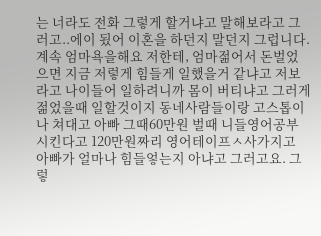는 너라도 전화 그렇게 할거냐고 말해보라고 그러고..에이 됬어 이혼을 하던지 말던지 그럽니다.계속 엄마욕을해요 저한테, 엄마젊어서 돈벌었으면 지금 저렇게 힘들게 일했을거 같냐고 저보라고 나이들어 일하려니까 몸이 버티냐고 그러게 젊었을때 일할것이지 동네사람들이랑 고스톱이나 쳐대고 아빠 그때60만원 벌때 니들영어공부시킨다고 120만원짜리 영어테이프ㅅ사가지고 아빠가 얼마나 힘들엏는지 아냐고 그러고요. 그렇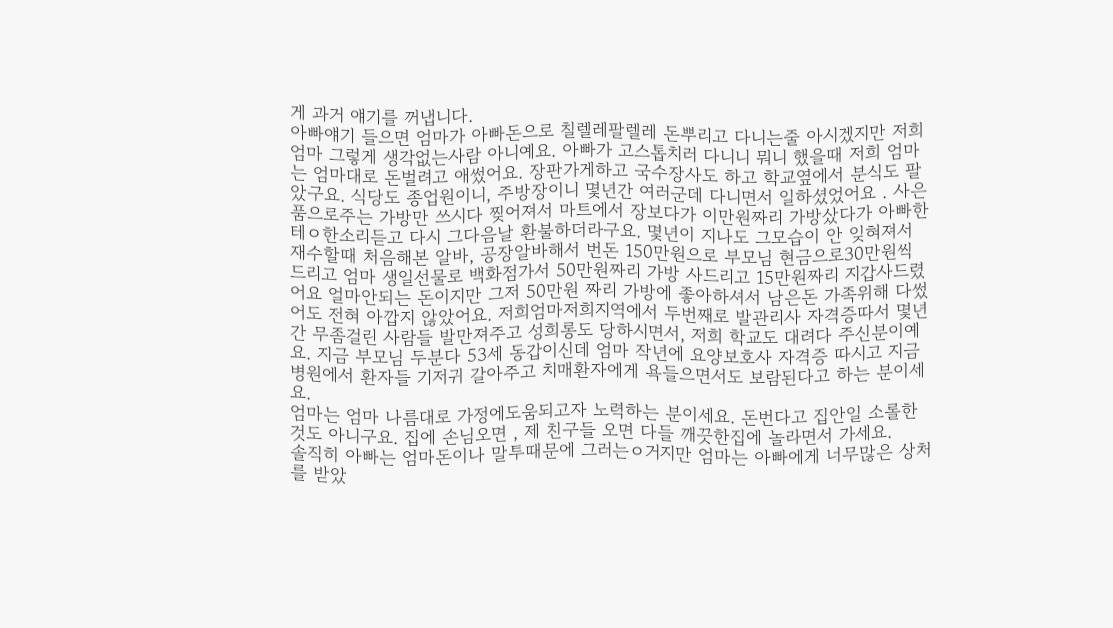게 과거 얘기를 꺼냅니다.
아빠얘기 들으면 엄마가 아빠돈으로 칠렐레팔렐레 돈뿌리고 다니는줄 아시겠지만 저희엄마 그렇게 생각없는사람 아니예요. 아빠가 고스톱치러 다니니 뭐니 했을때 저희 엄마는 엄마대로 돈벌려고 애썼어요. 장판가게하고 국수장사도 하고 학교옆에서 분식도 팔았구요. 식당도 종업원이니, 주방장이니 몇년간 여러군데 다니면서 일하셨었어요 . 사은품으로주는 가방만 쓰시다 찢어져서 마트에서 장보다가 이만원짜리 가방샀다가 아빠한테ㅇ한소리듣고 다시 그다음날 환불하더라구요. 몇년이 지나도 그모습이 안 잊혀져서 재수할때 처음해본 알바, 공장알바해서 번돈 150만원으로 부모님 현금으로30만원씩 드리고 엄마 생일선물로 백화점가서 50만원짜리 가방 사드리고 15만원짜리 지갑사드렸어요 얼마안되는 돈이지만 그저 50만원 짜리 가방에 좋아하셔서 남은돈 가족위해 다썼어도 전혀 아깝지 않았어요. 저희엄마저희지역에서 두번째로 발관리사 자격증따서 몇년간 무좀걸린 사람들 발만져주고 성희롱도 당하시면서, 저희 학교도 대려다 주신분이예요. 지금 부모님 두분다 53세 동갑이신데 엄마 작년에 요양보호사 자격증 따시고 지금 병원에서 환자들 기저귀 갈아주고 치매환자에게 욕들으면서도 보람된다고 하는 분이세요.
엄마는 엄마 나름대로 가정에도움되고자 노력하는 분이세요. 돈번다고 집안일 소롤한것도 아니구요. 집에 손님오면 , 제 친구들 오면 다들 깨끗한집에 놀라면서 가세요.
솔직히 아빠는 엄마돈이나 말투때문에 그러는ㅇ거지만 엄마는 아빠에게 너무많은 상처를 받았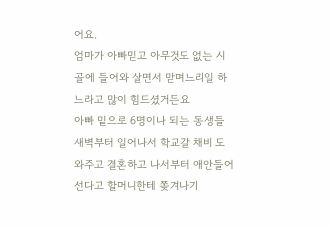어요.
엄마가 아빠믿고 아무것도 없는 시골에 들어와 살면서 맏며느리일 하느라고 많이 힘드셨거든요
아빠 밑으로 6명이나 되는 동생들 새벽부터 일어나서 학교갈 채비 도와주고 결혼하고 나서부터 애안들어선다고 할머니한테 쫒겨나기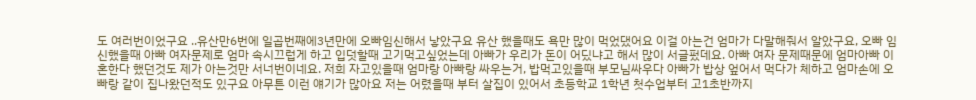도 여러번이었구요 ..유산만6번에 일곱번째에3년만에 오빠임신해서 낳았구요 유산 했을때도 욕만 많이 먹었댔어요 이걸 아는건 엄마가 다말해줘서 알았구요, 오빠 임신했을때 아빠 여자문제로 엄마 속시끄럽게 하고 입덧할때 고기먹고싶었는데 아빠가 우리가 돈이 어딨냐고 해서 많이 서글펐데요. 아빠 여자 문제때문에 엄마아빠 이혼한다 했던것도 제가 아는것만 서너번이네요. 저희 자고있을때 엄마랑 아빠랑 싸우는거, 밥먹고있을때 부모님싸우다 아빠가 밥상 엎어서 먹다가 체하고 엄마손에 오빠랑 같이 집나왔던적도 있구요 아무튼 이런 얘기가 많아요 저는 어렸을때 부터 살집이 있어서 초등학교 1학년 첫수업부터 고1초반까지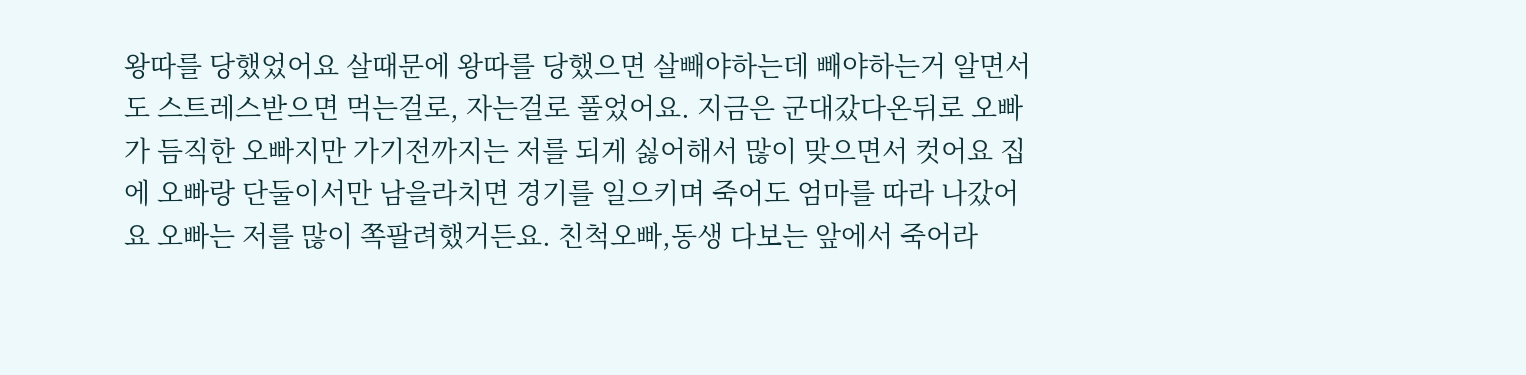왕따를 당했었어요 살때문에 왕따를 당했으면 살빼야하는데 빼야하는거 알면서도 스트레스받으면 먹는걸로, 자는걸로 풀었어요. 지금은 군대갔다온뒤로 오빠가 듬직한 오빠지만 가기전까지는 저를 되게 싫어해서 많이 맞으면서 컷어요 집에 오빠랑 단둘이서만 남을라치면 경기를 일으키며 죽어도 엄마를 따라 나갔어요 오빠는 저를 많이 쪽팔려했거든요. 친척오빠,동생 다보는 앞에서 죽어라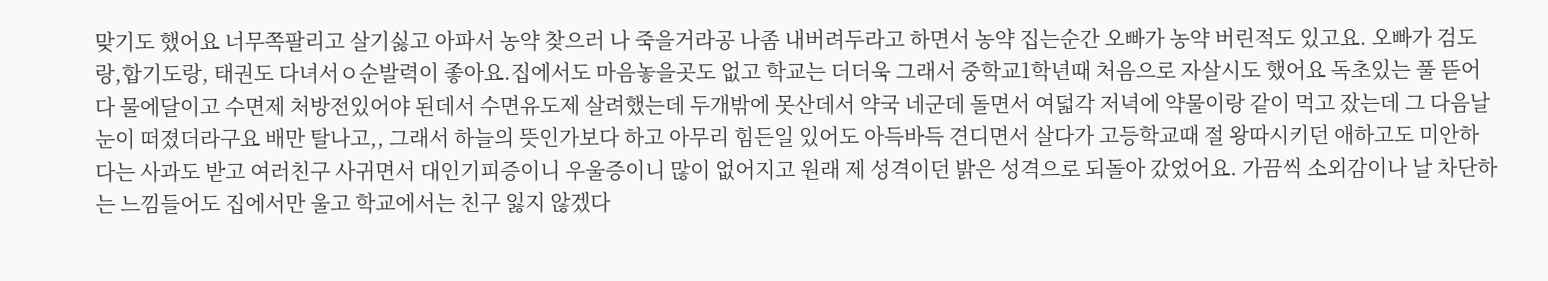맞기도 했어요 너무쪽팔리고 살기싫고 아파서 농약 찾으러 나 죽을거라공 나좀 내버려두라고 하면서 농약 집는순간 오빠가 농약 버린적도 있고요. 오빠가 검도랑,합기도랑, 태권도 다녀서ㅇ순발력이 좋아요.집에서도 마음놓을곳도 없고 학교는 더더욱 그래서 중학교1학년때 처음으로 자살시도 했어요 독초있는 풀 뜯어다 물에달이고 수면제 처방전있어야 된데서 수면유도제 살려했는데 두개밖에 못산데서 약국 네군데 돌면서 여덟각 저녁에 약물이랑 같이 먹고 잤는데 그 다음날 눈이 떠졌더라구요 배만 탈나고,, 그래서 하늘의 뜻인가보다 하고 아무리 힘든일 있어도 아득바득 견디면서 살다가 고등학교때 절 왕따시키던 애하고도 미안하다는 사과도 받고 여러친구 사귀면서 대인기피증이니 우울증이니 많이 없어지고 원래 제 성격이던 밝은 성격으로 되돌아 갔었어요. 가끔씩 소외감이나 날 차단하는 느낌들어도 집에서만 울고 학교에서는 친구 잃지 않겠다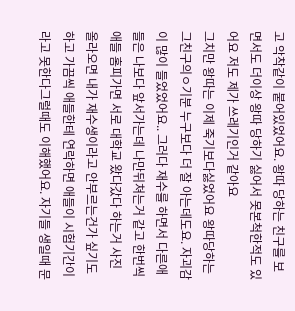고 악착같이 붙어있었어요. 왕따 당하는 친구를 보면서도 더이상 왕따 당하기 싫어서 못본척한적도 있어요 저도 제가 쓰레기인거 같아요
그치만 왕따는 이제 죽기보다싫었어요 왕따당하는 그친구의ㅇ기분 누구보다 더 잘 아는데도요. 자괴감이 많이 들었었어요.. 그러다 재수를 하면서 다른애들은 나보다 앞서가는데 나만뒤쳐는거 같고 한번씩 애들 홈피가면 서로 대학교 왔다갔다 하는거 사진 올라오면 내가 재수생이라고 안부르는건가 싶기도 하고 가끔씩 애들한테 연락하면 애들이 시험기간이라고 못한다그럴때도 이해했어요. 자기들 생일때 문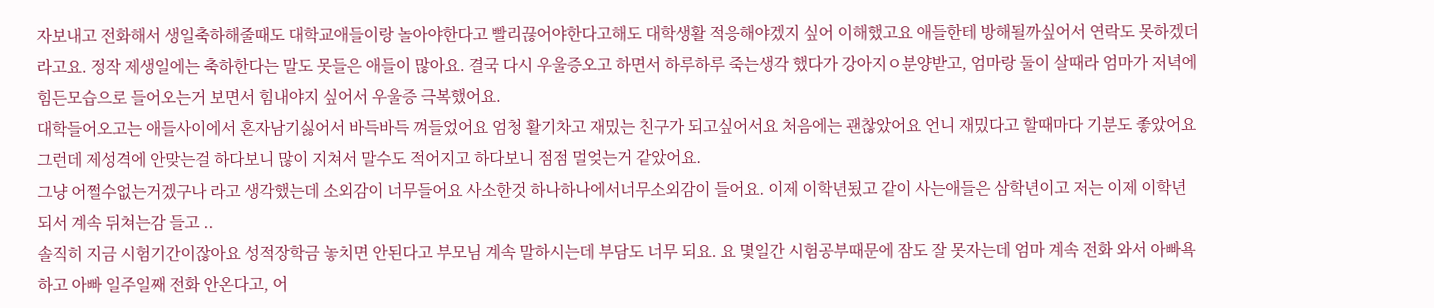자보내고 전화해서 생일축하해줄때도 대학교애들이랑 놀아야한다고 빨리끊어야한다고해도 대학생활 적응해야겠지 싶어 이해했고요 애들한테 방해될까싶어서 연락도 못하겠더라고요. 정작 제생일에는 축하한다는 말도 못들은 애들이 많아요. 결국 다시 우울증오고 하면서 하루하루 죽는생각 했다가 강아지ㅇ분양받고, 엄마랑 둘이 살때라 엄마가 저녁에 힘든모습으로 들어오는거 보면서 힘내야지 싶어서 우울증 극복했어요.
대학들어오고는 애들사이에서 혼자남기싫어서 바득바득 껴들었어요 엄청 활기차고 재밌는 친구가 되고싶어서요 처음에는 괜찮았어요 언니 재밌다고 할때마다 기분도 좋았어요
그런데 제성격에 안맞는걸 하다보니 많이 지쳐서 말수도 적어지고 하다보니 점점 멀엊는거 같았어요.
그냥 어쩔수없는거겠구나 라고 생각했는데 소외감이 너무들어요 사소한것 하나하나에서너무소외감이 들어요. 이제 이학년됬고 같이 사는애들은 삼학년이고 저는 이제 이학년되서 계속 뒤쳐는감 들고 ..
솔직히 지금 시험기간이잖아요 성적장학금 놓치면 안된다고 부모님 계속 말하시는데 부담도 너무 되요. 요 몇일간 시험공부때문에 잠도 잘 못자는데 엄마 계속 전화 와서 아빠욕하고 아빠 일주일째 전화 안온다고, 어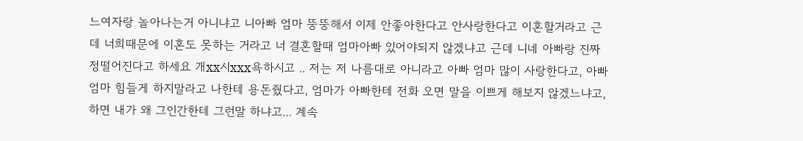느여자랑 놀아나는거 아니냐고 니아빠 엄마 뚱뚱해서 이제 안좋아한다고 안사랑한다고 이혼할거라고 근데 너희때문에 이혼도 못하는 거라고 너 결혼할때 엄마아빠 있어야되지 않겠냐고 근데 니네 아빠랑 진짜 정떨어진다고 하세요 개xx시xxx욕하시고 .. 저는 저 나름대로 아니라고 아빠 엄마 많이 사랑한다고, 아빠 엄마 힘들게 하지말라고 나한테 용돈줬다고, 엄마가 아빠한테 전화 오면 말을 이쁘게 해보지 않겠느냐고, 하면 내가 왜 그인간한테 그런말 하냐고... 계속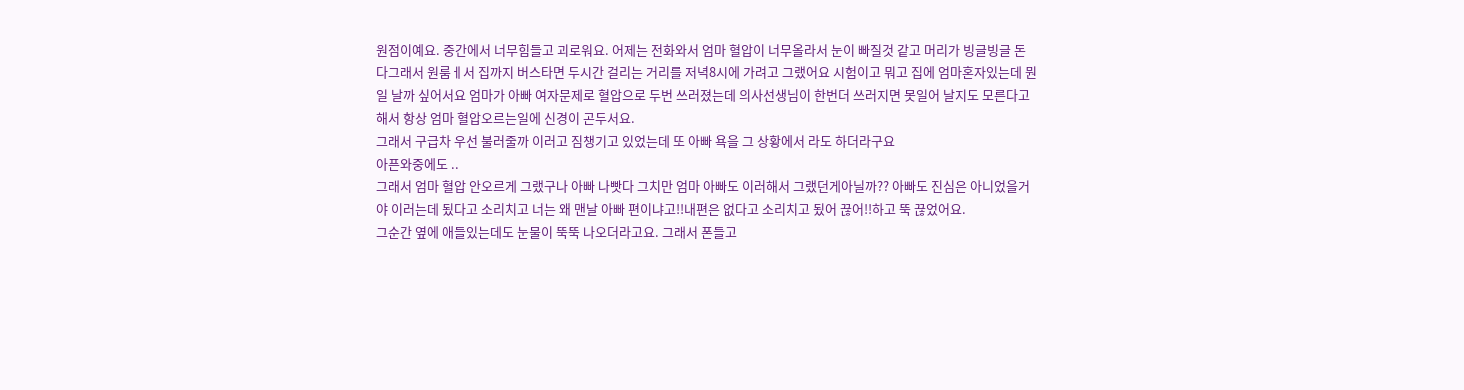원점이예요. 중간에서 너무힘들고 괴로워요. 어제는 전화와서 엄마 혈압이 너무올라서 눈이 빠질것 같고 머리가 빙글빙글 돈다그래서 원룸ㅔ서 집까지 버스타면 두시간 걸리는 거리를 저녁8시에 가려고 그랬어요 시험이고 뭐고 집에 엄마혼자있는데 뭔일 날까 싶어서요 엄마가 아빠 여자문제로 혈압으로 두번 쓰러졌는데 의사선생님이 한번더 쓰러지면 못일어 날지도 모른다고 해서 항상 엄마 혈압오르는일에 신경이 곤두서요.
그래서 구급차 우선 불러줄까 이러고 짐챙기고 있었는데 또 아빠 욕을 그 상황에서 라도 하더라구요
아픈와중에도 ..
그래서 엄마 혈압 안오르게 그랬구나 아빠 나빳다 그치만 엄마 아빠도 이러해서 그랬던게아닐까?? 아빠도 진심은 아니었을거야 이러는데 됬다고 소리치고 너는 왜 맨날 아빠 편이냐고!!내편은 없다고 소리치고 됬어 끊어!!하고 뚝 끊었어요.
그순간 옆에 애들있는데도 눈물이 뚝뚝 나오더라고요. 그래서 폰들고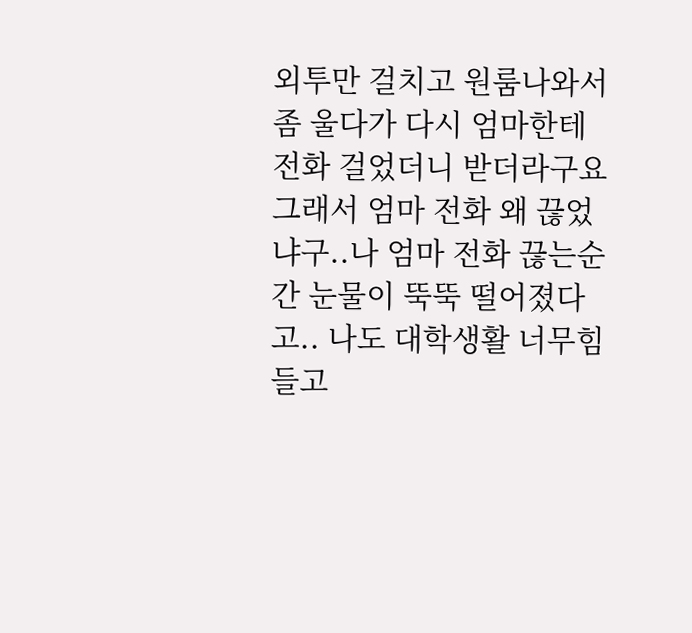외투만 걸치고 원룸나와서 좀 울다가 다시 엄마한테 전화 걸었더니 받더라구요
그래서 엄마 전화 왜 끊었냐구..나 엄마 전화 끊는순간 눈물이 뚝뚝 떨어졌다고.. 나도 대학생활 너무힘들고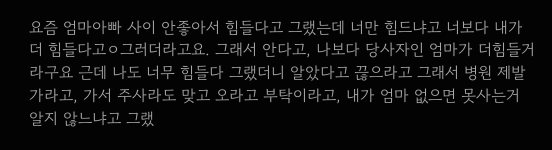요즘 엄마아빠 사이 안좋아서 힘들다고 그랬는데 너만 힘드냐고 너보다 내가 더 힘들다고ㅇ그러더라고요. 그래서 안다고, 나보다 당사자인 엄마가 더힘들거라구요 근데 나도 너무 힘들다 그랬더니 알았다고 끊으라고 그래서 병원 제발 가라고, 가서 주사라도 맞고 오라고 부탁이라고, 내가 엄마 없으면 못사는거 알지 않느냐고 그랬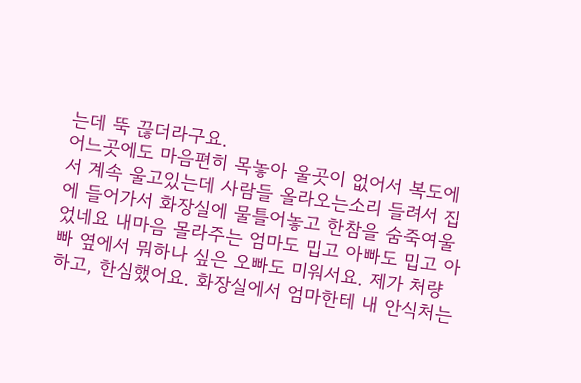는데 뚝 끊더라구요.
어느곳에도 마음편히 목놓아 울곳이 없어서 복도에서 계속 울고있는데 사람들 올라오는소리 들려서 집에 들어가서 화장실에 물틀어놓고 한참을 숨죽여울었네요 내마음 몰라주는 엄마도 밉고 아빠도 밉고 아빠 옆에서 뭐하나 싶은 오빠도 미워서요. 제가 처량하고, 한심했어요. 화장실에서 엄마한테 내 안식처는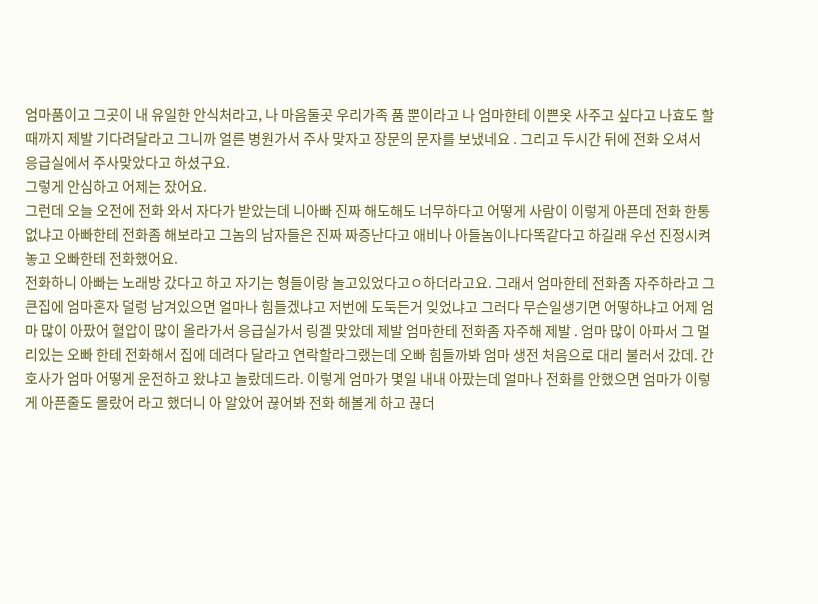엄마품이고 그곳이 내 유일한 안식처라고, 나 마음둘곳 우리가족 품 뿐이라고 나 엄마한테 이쁜옷 사주고 싶다고 나효도 할때까지 제발 기다려달라고 그니까 얼른 병원가서 주사 맞자고 장문의 문자를 보냈네요 . 그리고 두시간 뒤에 전화 오셔서 응급실에서 주사맞았다고 하셨구요.
그렇게 안심하고 어제는 잤어요.
그런데 오늘 오전에 전화 와서 자다가 받았는데 니아빠 진짜 해도해도 너무하다고 어떻게 사람이 이렇게 아픈데 전화 한통 없냐고 아빠한테 전화좀 해보라고 그놈의 남자들은 진짜 짜증난다고 애비나 아들놈이나다똑같다고 하길래 우선 진정시켜놓고 오빠한테 전화했어요.
전화하니 아빠는 노래방 갔다고 하고 자기는 형들이랑 놀고있었다고ㅇ하더라고요. 그래서 엄마한테 전화좀 자주하라고 그 큰집에 엄마혼자 덜렁 남겨있으면 얼마나 힘들겠냐고 저번에 도둑든거 잊었냐고 그러다 무슨일생기면 어떻하냐고 어제 엄마 많이 아팠어 혈압이 많이 올라가서 응급실가서 링겔 맞았데 제발 엄마한테 전화좀 자주해 제발 . 엄마 많이 아파서 그 멀리있는 오빠 한테 전화해서 집에 데려다 달라고 연락할라그랬는데 오빠 힘들까봐 엄마 생전 처음으로 대리 불러서 갔데. 간호사가 엄마 어떻게 운전하고 왔냐고 놀랐데드라. 이렇게 엄마가 몇일 내내 아팠는데 얼마나 전화를 안했으면 엄마가 이렇게 아픈줄도 몰랐어 라고 했더니 아 알았어 끊어봐 전화 해볼게 하고 끊더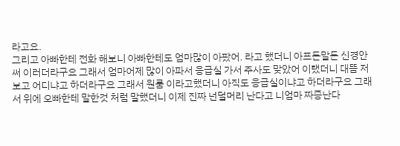라고요.
그리고 아빠한테 전화 해보니 아빠한테도 엄마많이 아팠어. 라고 했더니 아프든말든 신경안써 이러더라구요 그래서 엄마어제 많이 아파서 응급실 가서 주사도 맞았어 이랬더니 대뜸 저보고 어디냐고 하더라구요 그래서 원룸 이라고했더니 아직도 응급실이냐고 하더라구요 그래서 위에 오빠한테 말한것 처럼 말했더니 이제 진짜 넌덜머리 난다고 니엄마 짜증난다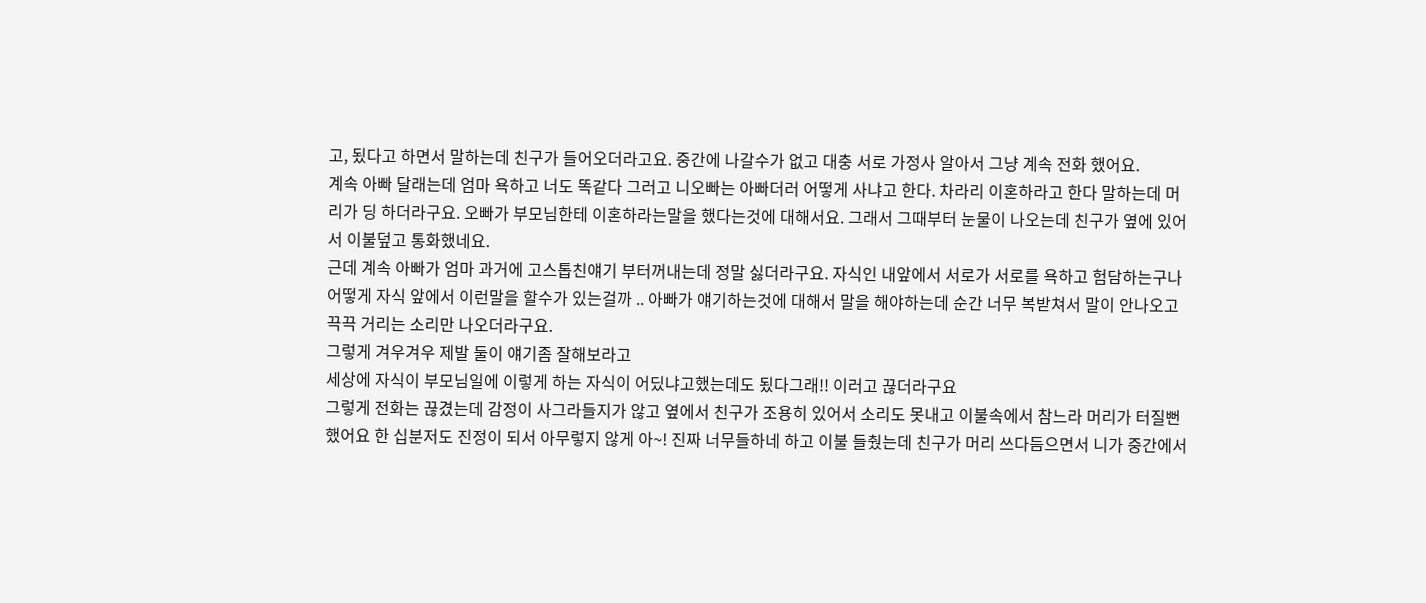고, 됬다고 하면서 말하는데 친구가 들어오더라고요. 중간에 나갈수가 없고 대충 서로 가정사 알아서 그냥 계속 전화 했어요.
계속 아빠 달래는데 엄마 욕하고 너도 똑같다 그러고 니오빠는 아빠더러 어떻게 사냐고 한다. 차라리 이혼하라고 한다 말하는데 머리가 딩 하더라구요. 오빠가 부모님한테 이혼하라는말을 했다는것에 대해서요. 그래서 그때부터 눈물이 나오는데 친구가 옆에 있어서 이불덮고 통화했네요.
근데 계속 아빠가 엄마 과거에 고스톱친얘기 부터꺼내는데 정말 싫더라구요. 자식인 내앞에서 서로가 서로를 욕하고 험담하는구나 어떻게 자식 앞에서 이런말을 할수가 있는걸까 .. 아빠가 얘기하는것에 대해서 말을 해야하는데 순간 너무 복받쳐서 말이 안나오고 끅끅 거리는 소리만 나오더라구요.
그렇게 겨우겨우 제발 둘이 얘기좀 잘해보라고
세상에 자식이 부모님일에 이렇게 하는 자식이 어딨냐고했는데도 됬다그래!! 이러고 끊더라구요
그렇게 전화는 끊겼는데 감정이 사그라들지가 않고 옆에서 친구가 조용히 있어서 소리도 못내고 이불속에서 참느라 머리가 터질뻔 했어요 한 십분저도 진정이 되서 아무렇지 않게 아~! 진짜 너무들하네 하고 이불 들췄는데 친구가 머리 쓰다듬으면서 니가 중간에서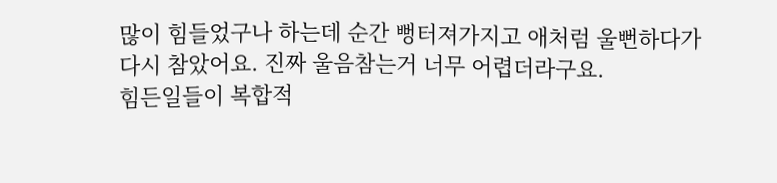많이 힘들었구나 하는데 순간 뻥터져가지고 애처럼 울뻔하다가 다시 참았어요. 진짜 울음참는거 너무 어렵더라구요.
힘든일들이 복합적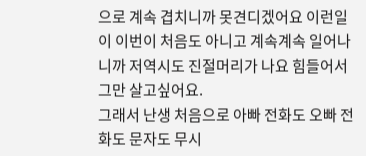으로 계속 겹치니까 못견디겠어요 이런일이 이번이 처음도 아니고 계속계속 일어나니까 저역시도 진절머리가 나요 힘들어서 그만 살고싶어요.
그래서 난생 처음으로 아빠 전화도 오빠 전화도 문자도 무시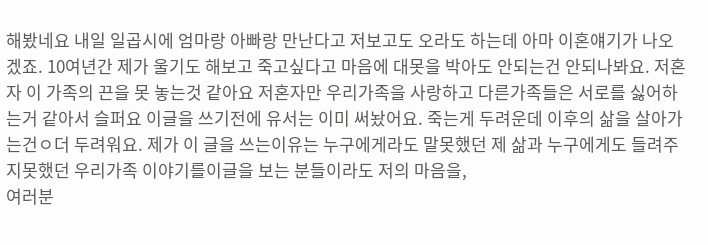해봤네요 내일 일곱시에 엄마랑 아빠랑 만난다고 저보고도 오라도 하는데 아마 이혼얘기가 나오겠죠. 10여년간 제가 울기도 해보고 죽고싶다고 마음에 대못을 박아도 안되는건 안되나봐요. 저혼자 이 가족의 끈을 못 놓는것 같아요 저혼자만 우리가족을 사랑하고 다른가족들은 서로를 싫어하는거 같아서 슬퍼요 이글을 쓰기전에 유서는 이미 써놨어요. 죽는게 두려운데 이후의 삶을 살아가는건ㅇ더 두려워요. 제가 이 글을 쓰는이유는 누구에게라도 말못했던 제 삶과 누구에게도 들려주지못했던 우리가족 이야기를이글을 보는 분들이라도 저의 마음을,
여러분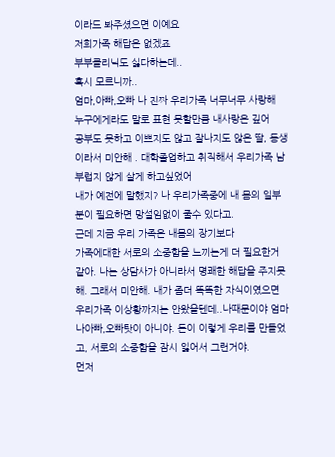이라드 봐주셨으면 이예요
저희가족 해답은 없겠죠
부부클리닉도 싫다하는데..
혹시 모르니까..
엄마,아빠,오빠 나 진짜 우리가족 너무너무 사랑해
누구에게라도 말로 표현 못할만큼 내사랑은 깊어
공부도 못하고 이쁘지도 않고 잘나지도 않은 딸, 동생이라서 미안해 . 대학졸업하고 취직해서 우리가족 남부럽지 않게 살게 하고싶었어
내가 예전에 말했지? 나 우리가족중에 내 몸의 일부분이 필요하면 망설임없이 줄수 있다고.
근데 지금 우리 가족은 내몸의 장기보다
가족에대한 서로의 소중함을 느끼는게 더 필요한거 같아. 나는 상담사가 아니라서 명쾌한 해답을 주지못해. 그래서 미안해. 내가 좀더 똑똑한 자식이였으면 우리가족 이상황까지는 안왔을텐데..나때문이야 엄마나아빠,오빠탓이 아니야. 돈이 이렇게 우리를 만들었고, 서로의 소중함을 잠시 잃어서 그런거야.
먼저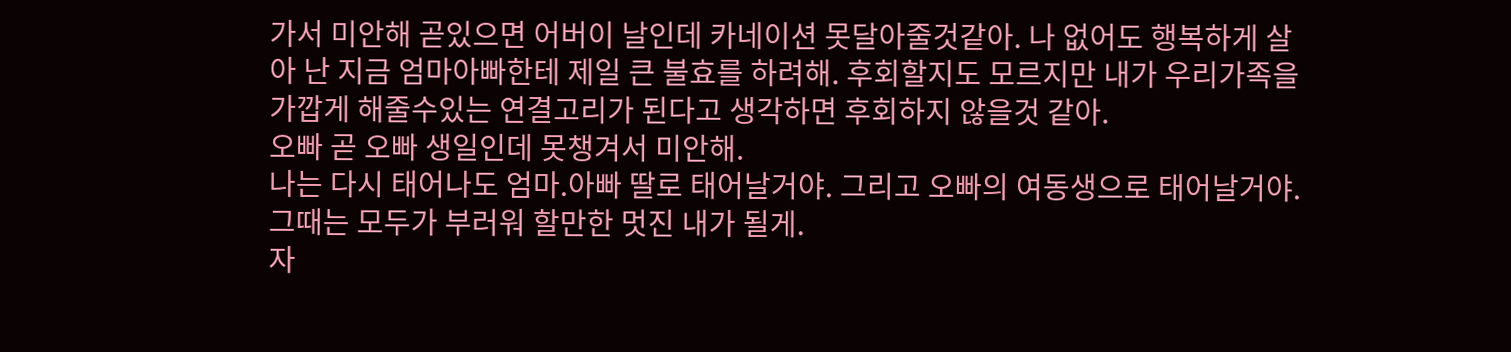가서 미안해 곧있으면 어버이 날인데 카네이션 못달아줄것같아. 나 없어도 행복하게 살아 난 지금 엄마아빠한테 제일 큰 불효를 하려해. 후회할지도 모르지만 내가 우리가족을 가깝게 해줄수있는 연결고리가 된다고 생각하면 후회하지 않을것 같아.
오빠 곧 오빠 생일인데 못챙겨서 미안해.
나는 다시 태어나도 엄마.아빠 딸로 태어날거야. 그리고 오빠의 여동생으로 태어날거야.
그때는 모두가 부러워 할만한 멋진 내가 될게.
자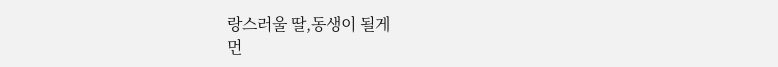랑스러울 딸,동생이 될게
먼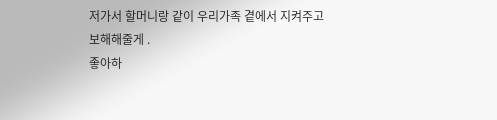저가서 할머니랑 같이 우리가족 곁에서 지켜주고 보해해줄게 .
좋아하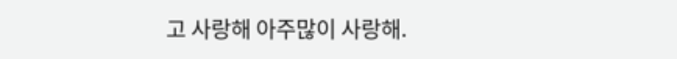고 사랑해 아주많이 사랑해.